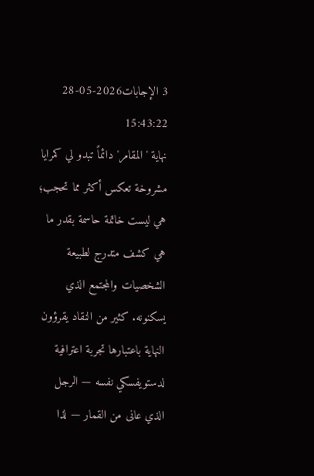3 الإجابات2026-05-28 15:43:22
نهاية 'المقامر' دائماً تبدو لي كمرايا مشروخة تعكس أكثر مما تحجب؛ هي ليست خاتمة حاسمة بقدر ما هي كشف متدرج لطبيعة الشخصيات والمجتمع الذي يسكنونه. كثير من النقاد يقرؤون النهاية باعتبارها تجربة اعترافية لدستويفسكي نفسه — الرجل الذي عانى من القمار — لذا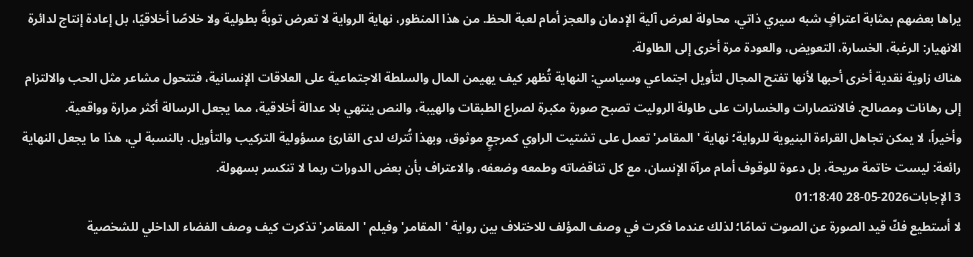يراها بعضهم بمثابة اعترافٍ شبه سيري ذاتي، محاولة لعرض آلية الإدمان والعجز أمام لعبة الحظ. من هذا المنظور، نهاية الرواية لا تعرض توبةً بطولية ولا خلاصًا أخلاقيًا، بل إعادة إنتاج لدائرة الانهيار: الرغبة، الخسارة، التعويض، والعودة مرة أخرى إلى الطاولة.
هناك زاوية نقدية أخرى أحبها لأنها تفتح المجال لتأويل اجتماعي وسياسي: النهاية تُظهر كيف يهيمن المال والسلطة الاجتماعية على العلاقات الإنسانية، فتتحول مشاعر مثل الحب والالتزام إلى رهانات ومصالح. فالانتصارات والخسارات على طاولة الروليت تصبح صورة مكبرة لصراع الطبقات والهيبة، والنص ينتهي بلا عدالة أخلاقية، مما يجعل الرسالة أكثر مرارة وواقعية.
وأخيراً، لا يمكن تجاهل القراءة البنيوية للرواية؛ نهاية 'المقامر' تعمل على تشتيت الراوي كمرجعٍ موثوق، وبهذا تُترك لدى القارئ مسؤولية التركيب والتأويل. بالنسبة لي، هذا ما يجعل النهاية رائعة: ليست خاتمة مريحة، بل دعوة للوقوف أمام مرآة الإنسان، مع كل تناقضاته وطمعه وضعفه، والاعتراف بأن بعض الدورات ربما لا تنكسر بسهولة.
3 الإجابات2026-05-28 01:18:40
لا أستطيع فكّ قيد الصورة عن الصوت تمامًا؛ لذلك عندما فكرت في وصف المؤلف للاختلاف بين رواية 'المقامر' وفيلم 'المقامر' تذكرت كيف وصف الفضاء الداخلي للشخصية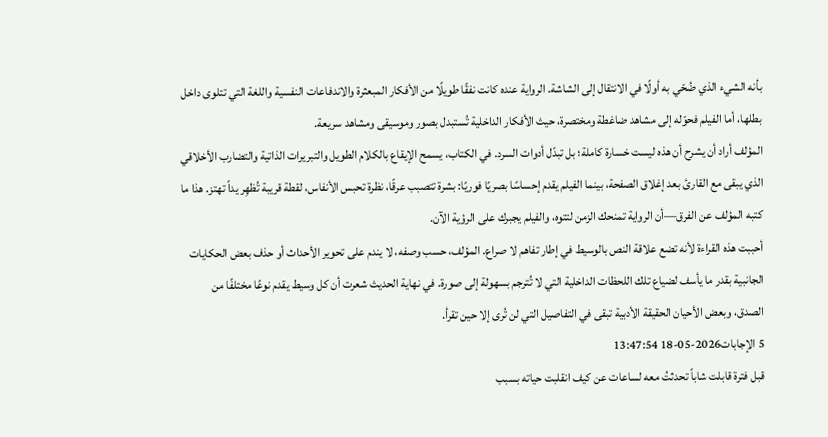بأنه الشيء الذي ضُحّي به أولًا في الانتقال إلى الشاشة. الرواية عنده كانت نفقًا طويلًا من الأفكار المبعثرة والاندفاعات النفسية واللغة التي تتلوى داخل بطلها، أما الفيلم فحوّله إلى مشاهد ضاغطة ومختصرة، حيث الأفكار الداخلية تُستبدل بصور وموسيقى ومشاهد سريعة.
المؤلف أراد أن يشرح أن هذه ليست خسارة كاملة؛ بل تبدّل أدوات السرد. في الكتاب، يسمح الإيقاع بالكلام الطويل والتبريرات الذاتية والتضارب الأخلاقي الذي يبقى مع القارئ بعد إغلاق الصفحة، بينما الفيلم يقدم إحساسًا بصريًا فوريًا: بشرة تتصبب عرقًا، نظرة تحبس الأنفاس، لقطة قريبة تُظهِر يداً تهتز. هذا ما كتبه المؤلف عن الفرق—أن الرواية تمنحك الزمن لتتوه، والفيلم يجبرك على الرؤية الآن.
أحببت هذه القراءة لأنه تضع علاقة النص بالوسيط في إطار تفاهم لا صراع. المؤلف، حسب وصفه، لا يندم على تحوير الأحداث أو حذف بعض الحكايات الجانبية بقدر ما يأسف لضياع تلك اللحظات الداخلية التي لا تُترجم بسهولة إلى صورة. في نهاية الحديث شعرت أن كل وسيط يقدم نوعًا مختلفًا من الصدق، وبعض الأحيان الحقيقة الأدبية تبقى في التفاصيل التي لن تُرى إلا حين تقرأ.
5 الإجابات2026-05-18 13:47:54
قبل فترة قابلت شاباً تحدثتُ معه لساعات عن كيف انقلبت حياته بسبب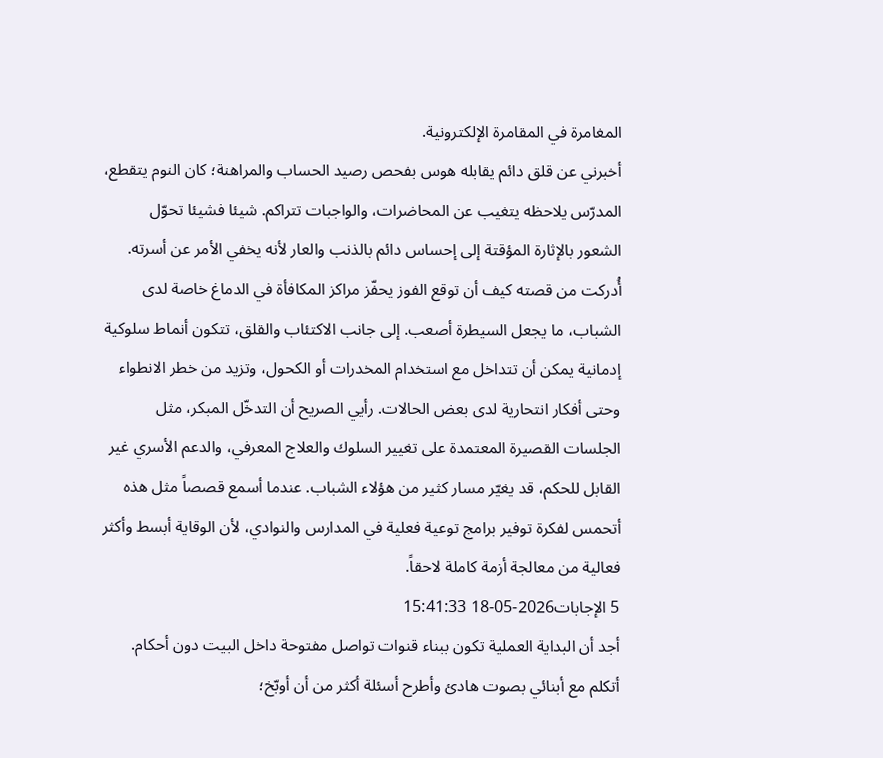المغامرة في المقامرة الإلكترونية.
أخبرني عن قلق دائم يقابله هوس بفحص رصيد الحساب والمراهنة؛ كان النوم يتقطع، المدرّس يلاحظه يتغيب عن المحاضرات، والواجبات تتراكم. شيئا فشيئا تحوّل الشعور بالإثارة المؤقتة إلى إحساس دائم بالذنب والعار لأنه يخفي الأمر عن أسرته.
أُدركت من قصته كيف أن توقع الفوز يحفّز مراكز المكافأة في الدماغ خاصة لدى الشباب، ما يجعل السيطرة أصعب. إلى جانب الاكتئاب والقلق، تتكون أنماط سلوكية إدمانية يمكن أن تتداخل مع استخدام المخدرات أو الكحول، وتزيد من خطر الانطواء وحتى أفكار انتحارية لدى بعض الحالات. رأيي الصريح أن التدخّل المبكر، مثل الجلسات القصيرة المعتمدة على تغيير السلوك والعلاج المعرفي، والدعم الأسري غير القابل للحكم، قد يغيّر مسار كثير من هؤلاء الشباب. عندما أسمع قصصاً مثل هذه أتحمس لفكرة توفير برامج توعية فعلية في المدارس والنوادي، لأن الوقاية أبسط وأكثر فعالية من معالجة أزمة كاملة لاحقاً.
5 الإجابات2026-05-18 15:41:33
أجد أن البداية العملية تكون ببناء قنوات تواصل مفتوحة داخل البيت دون أحكام. أتكلم مع أبنائي بصوت هادئ وأطرح أسئلة أكثر من أن أوبّخ؛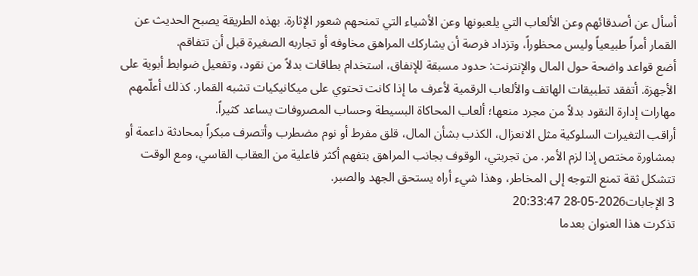أسأل عن أصدقائهم وعن الألعاب التي يلعبونها وعن الأشياء التي تمنحهم شعور الإثارة. بهذه الطريقة يصبح الحديث عن القمار أمراً طبيعياً وليس محظوراً، وتزداد فرصة أن يشاركك المراهق مخاوفه أو تجاربه الصغيرة قبل أن تتفاقم.
أضع قواعد واضحة حول المال والإنترنت: حدود مسبقة للإنفاق، استخدام بطاقات بدلاً من نقود، وتفعيل ضوابط أبوية على الأجهزة. أتفقد تطبيقات الهاتف والألعاب الرقمية لأعرف ما إذا كانت تحتوي على ميكانيكيات تشبه القمار. كذلك أعلّمهم مهارات إدارة النقود بدلاً من مجرد منعها؛ ألعاب المحاكاة البسيطة وحساب المصروفات يساعد كثيراً.
أراقب التغيرات السلوكية مثل الانعزال، الكذب بشأن المال، قلق مفرط أو نوم مضطرب وأتصرف مبكراً بمحادثة داعمة أو بمشاورة مختص إذا لزم الأمر. من تجربتي، الوقوف بجانب المراهق بتفهم أكثر فاعلية من العقاب القاسي، ومع الوقت تتشكل ثقة تمنع التوجه إلى المخاطر، وهذا شيء أراه يستحق الجهد والصبر.
3 الإجابات2026-05-28 20:33:47
تذكرت هذا العنوان بعدما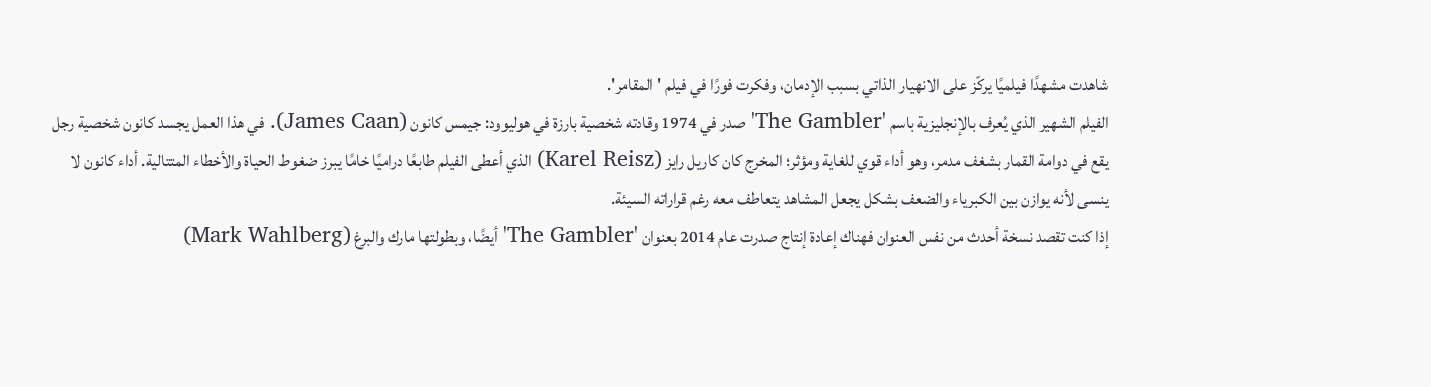شاهدت مشهدًا فيلميًا يركّز على الانهيار الذاتي بسبب الإدمان، وفكرت فورًا في فيلم 'المقامر'.
الفيلم الشهير الذي يُعرف بالإنجليزية باسم 'The Gambler' صدر في 1974 وقادته شخصية بارزة في هوليوود: جيمس كانون (James Caan). في هذا العمل يجسد كانون شخصية رجل يقع في دوامة القمار بشغف مدمر، وهو أداء قوي للغاية ومؤثر؛ المخرج كان كاريل رايز (Karel Reisz) الذي أعطى الفيلم طابعًا دراميًا خامًا يبرز ضغوط الحياة والأخطاء المتتالية. أداء كانون لا ينسى لأنه يوازن بين الكبرياء والضعف بشكل يجعل المشاهد يتعاطف معه رغم قراراته السيئة.
إذا كنت تقصد نسخة أحدث من نفس العنوان فهناك إعادة إنتاج صدرت عام 2014 بعنوان 'The Gambler' أيضًا، وبطولتها مارك والبرغ (Mark Wahlberg)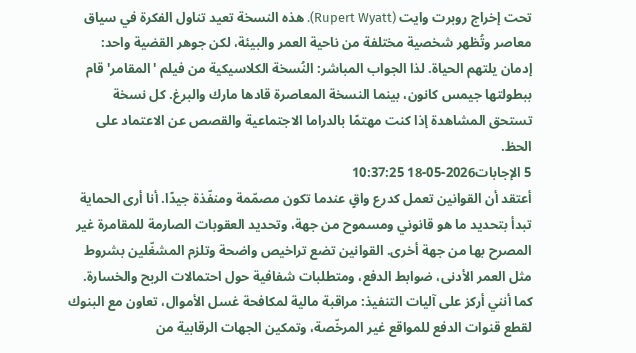تحت إخراج روبرت وايت (Rupert Wyatt). هذه النسخة تعيد تناول الفكرة في سياق معاصر وتُظهر شخصية مختلفة من ناحية العمر والبيئة، لكن جوهر القضية واحد: إدمان يلتهم الحياة. لذا الجواب المباشر: النُسخة الكلاسيكية من فيلم 'المقامر' قام ببطولتها جيمس كانون، بينما النسخة المعاصرة قادها مارك والبرغ. كل نسخة تستحق المشاهدة إذا كنت مهتمًا بالدراما الاجتماعية والقصص عن الاعتماد على الحظ.
5 الإجابات2026-05-18 10:37:25
أعتقد أن القوانين تعمل كدرع واقٍ عندما تكون مصمّمة ومنفّذة جيدًا. أنا أرى الحماية تبدأ بتحديد ما هو قانوني ومسموح من جهة، وتحديد العقوبات الصارمة للمقامرة غير المصرح بها من جهة أخرى. القوانين تضع تراخيص واضحة وتلزم المشغّلين بشروط مثل العمر الأدنى، ضوابط الدفع، ومتطلبات شفافية حول احتمالات الربح والخسارة.
كما أنني أركز على آليات التنفيذ: مراقبة مالية لمكافحة غسل الأموال، تعاون مع البنوك لقطع قنوات الدفع للمواقع غير المرخّصة، وتمكين الجهات الرقابية من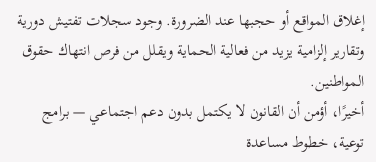إغلاق المواقع أو حجبها عند الضرورة. وجود سجلات تفتيش دورية وتقارير إلزامية يزيد من فعالية الحماية ويقلل من فرص انتهاك حقوق المواطنين.
أخيرًا، أؤمن أن القانون لا يكتمل بدون دعم اجتماعي — برامج توعية، خطوط مساعدة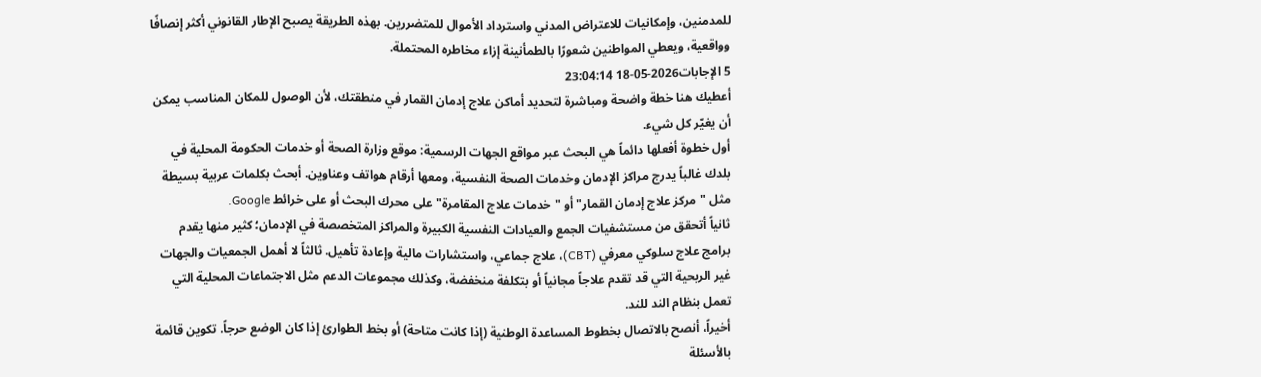للمدمنين، وإمكانيات للاعتراض المدني واسترداد الأموال للمتضررين. بهذه الطريقة يصبح الإطار القانوني أكثر إنصافًا وواقعية، ويعطي المواطنين شعورًا بالطمأنينة إزاء مخاطره المحتملة.
5 الإجابات2026-05-18 23:04:14
أعطيك هنا خطة واضحة ومباشرة لتحديد أماكن علاج إدمان القمار في منطقتك، لأن الوصول للمكان المناسب يمكن أن يغيّر كل شيء.
أول خطوة أفعلها دائماً هي البحث عبر مواقع الجهات الرسمية: موقع وزارة الصحة أو خدمات الحكومة المحلية في بلدك غالباً يدرج مراكز الإدمان وخدمات الصحة النفسية، ومعها أرقام هواتف وعناوين. أبحث بكلمات عربية بسيطة مثل "مركز علاج إدمان القمار" أو "خدمات علاج المقامرة" على محرك البحث أو على خرائط Google.
ثانياً أتحقق من مستشفيات الجمع والعيادات النفسية الكبيرة والمراكز المتخصصة في الإدمان؛ كثير منها يقدم برامج علاج سلوكي معرفي (CBT)، علاج جماعي، واستشارات مالية وإعادة تأهيل. ثالثاً لا أهمل الجمعيات والجهات غير الربحية التي قد تقدم علاجاً مجانياً أو بتكلفة منخفضة، وكذلك مجموعات الدعم مثل الاجتماعات المحلية التي تعمل بنظام الند للند.
أخيراً، أنصح بالاتصال بخطوط المساعدة الوطنية (إذا كانت متاحة) أو بخط الطوارئ إذا كان الوضع حرجاً. تكوين قائمة بالأسئلة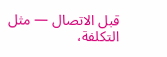قبل الاتصال — مثل التكلفة،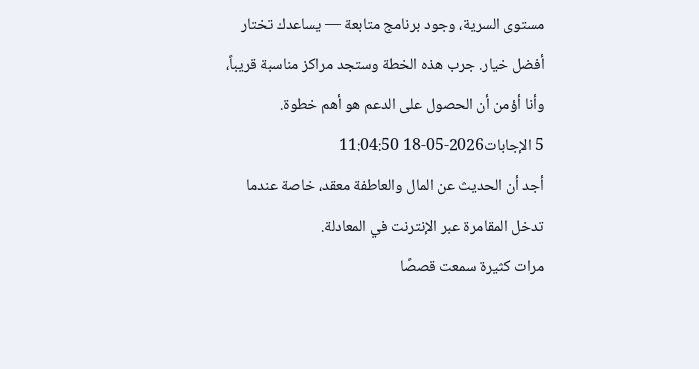مستوى السرية، وجود برنامج متابعة — يساعدك تختار أفضل خيار. جرب هذه الخطة وستجد مراكز مناسبة قريباً، وأنا أؤمن أن الحصول على الدعم هو أهم خطوة.
5 الإجابات2026-05-18 11:04:50
أجد أن الحديث عن المال والعاطفة معقد، خاصة عندما تدخل المقامرة عبر الإنترنت في المعادلة.
مرات كثيرة سمعت قصصًا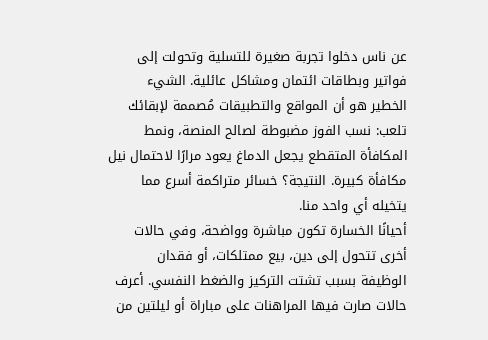عن ناس دخلوا تجربة صغيرة للتسلية وتحولت إلى فواتير وبطاقات ائتمان ومشاكل عائلية. الشيء الخطير هو أن المواقع والتطبيقات مُصممة لإبقائك تلعب: نسب الفوز مضبوطة لصالح المنصة، ونمط المكافأة المتقطع يجعل الدماغ يعود مرارًا لاحتمال نيل مكافأة كبيرة. النتيجة؟ خسائر متراكمة أسرع مما يتخيله أي واحد منا.
أحيانًا الخسارة تكون مباشرة وواضحة، وفي حالات أخرى تتحول إلى دين، بيع ممتلكات، أو فقدان الوظيفة بسبب تشتت التركيز والضغط النفسي. أعرف حالات صارت فيها المراهنات على مباراة أو ليلتين من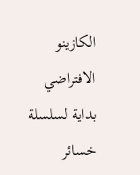الكازينو الافتراضي بداية لسلسلة خسائر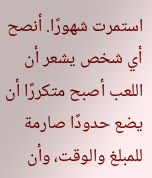استمرت شهورًا. أنصح أي شخص يشعر أن اللعب أصبح متكررًا أن يضع حدودًا صارمة للمبلغ والوقت، وأن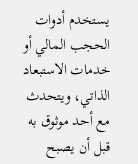يستخدم أدوات الحجب المالي أو خدمات الاستبعاد الذاتي، ويتحدث مع أحد موثوق به قبل أن يصبح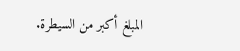المبلغ أكبر من السيطرة.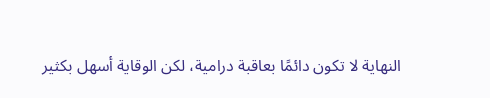النهاية لا تكون دائمًا بعاقبة درامية، لكن الوقاية أسهل بكثير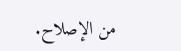من الإصلاح.